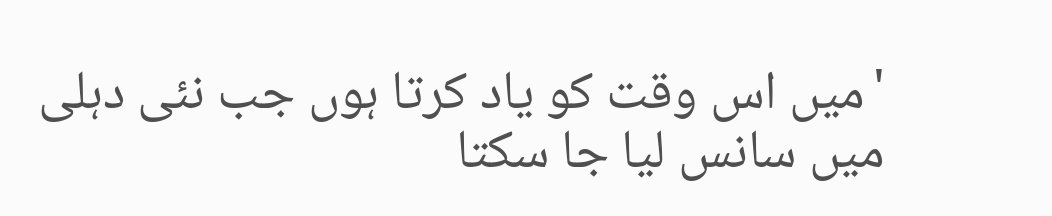'میں اس وقت کو یاد کرتا ہوں جب نئی دہلی میں سانس لیا جا سکتا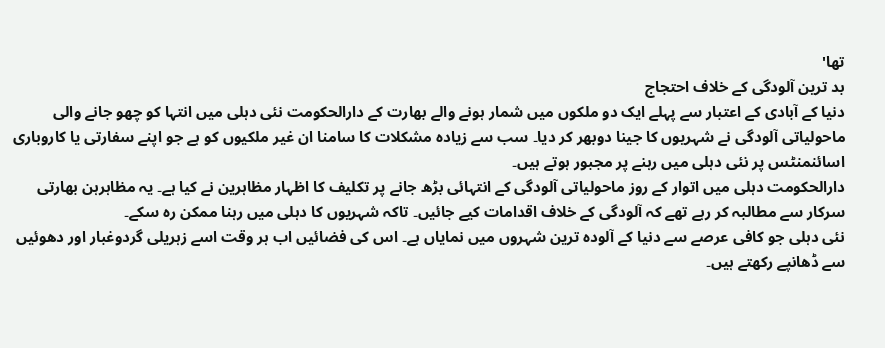تھا'
بد ترین آلودگی کے خلاف احتجاج
دنیا کے آبادی کے اعتبار سے پہلے ایک دو ملکوں میں شمار ہونے والے بھارت کے دارالحکومت نئی دہلی میں انتہا کو چھو جانے والی ماحولیاتی آلودگی نے شہریوں کا جینا دوبھر کر دیا۔ سب سے زیادہ مشکلات کا سامنا ان غیر ملکیوں کو ہے جو اپنے سفارتی یا کاروباری اسائنمنٹس پر نئی دہلی میں رہنے پر مجبور ہوتے ہیں۔
دارالحکومت دہلی میں اتوار کے روز ماحولیاتی آلودگی کے انتہائی بڑھ جانے پر تکلیف کا اظہار مظاہرین نے کیا ہے۔ یہ مظاہرہن بھارتی سرکار سے مطالبہ کر رہے تھے کہ آلودگی کے خلاف اقدامات کیے جائیں۔ تاکہ شہریوں کا دہلی میں رہنا ممکن رہ سکے۔
نئی دہلی جو کافی عرصے سے دنیا کے آلودہ ترین شہروں میں نمایاں ہے۔ اس کی فضائیں اب ہر وقت اسے زہریلی گردوغبار اور دھوئیں سے ڈھانپے رکھتے ہیں۔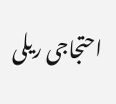احتجاجی ریلی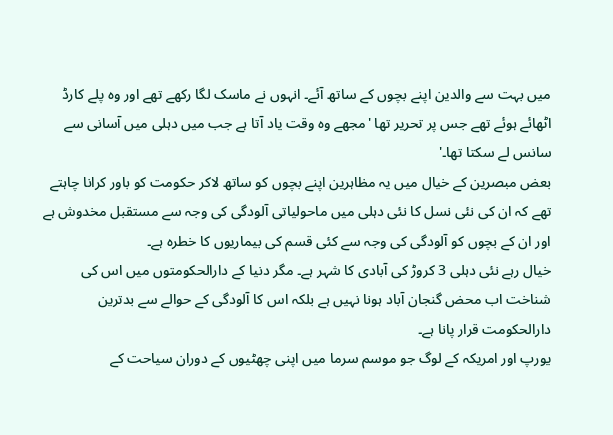میں بہت سے والدین اپنے بچوں کے ساتھ آئے۔ انہوں نے ماسک لگا رکھے تھے اور وہ پلے کارڈ اٹھائے ہوئے تھے جس پر تحریر تھا 'مجھے وہ وقت یاد آتا ہے جب میں دہلی میں آسانی سے سانس لے سکتا تھا۔'
بعض مبصرین کے خیال میں یہ مظاہرین اپنے بچوں کو ساتھ لاکر حکومت کو باور کرانا چاہتے تھے کہ ان کی نئی نسل کا نئی دہلی میں ماحولیاتی آلودگی کی وجہ سے مستقبل مخدوش ہے اور ان کے بچوں کو آلودگی کی وجہ سے کئی قسم کی بیماریوں کا خطرہ ہے۔
خیال رہے نئی دہلی 3 کروڑ کی آبادی کا شہر ہے۔ مگر دنیا کے دارالحکومتوں میں اس کی شناخت اب محض گنجان آباد ہونا نہیں ہے بلکہ اس کا آلودگی کے حوالے سے بدترین دارالحکومت قرار پانا ہے۔
یورپ اور امریکہ کے لوگ جو موسم سرما میں اپنی چھٹیوں کے دوران سیاحت کے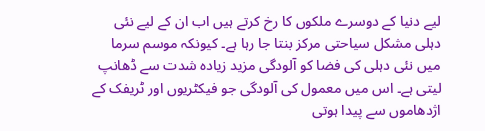لیے دنیا کے دوسرے ملکوں کا رخ کرتے ہیں اب ان کے لیے نئی دہلی مشکل سیاحتی مرکز بنتا جا رہا ہے۔ کیونکہ موسم سرما میں نئی دہلی کی فضا کو آلودگی مزید زیادہ شدت سے ڈھانپ لیتی ہے۔ اس میں معمول کی آلودگی جو فیکٹریوں اور ٹریفک کے اژدھاموں سے پیدا ہوتی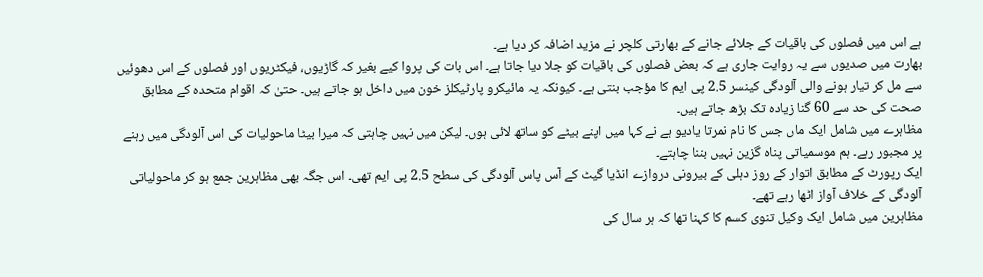ہے اس میں فصلوں کی باقیات کے جلائے جانے کے بھارتی کلچر نے مزید اضافہ کر دیا ہے۔
بھارت میں صدیوں سے یہ روایت جاری ہے کہ بعض فصلوں کی باقیات کو جلا دیا جاتا ہے۔ اس بات کی پروا کیے بغیر کہ گاڑیوں، فیکٹریوں اور فصلوں کے اس دھوئیں سے مل کر تیار ہونے والی آلودگی کینسر 2.5 پی ایم کا مؤجب بنتی ہے۔ کیونکہ یہ مائیکرو پارٹیکلز خون میں داخل ہو جاتے ہیں۔ حتیٰ کہ اقوام متحدہ کے مطابق صحت کی حد سے 60 گنا زیادہ تک بڑھ جاتے ہیں۔
مظاہرے میں شامل ایک ماں جس کا نام نمرتا یادیو ہے نے کہا میں اپنے بیٹے کو ساتھ لائی ہوں۔ لیکن میں نہیں چاہتی کہ میرا بیٹا ماحولیات کی اس آلودگی میں رہنے پر مجبور رہے۔ ہم موسمیاتی پناہ گزین نہیں بننا چاہتے۔
ایک رپورٹ کے مطابق اتوار کے روز دہلی کے بیرونی دروازے انڈیا گیٹ کے آس پاس آلودگی کی سطح 2.5 پی ایم تھی۔ اس جگہ بھی مظاہرین جمع ہو کر ماحولیاتی آلودگی کے خلاف آواز اٹھا رہے تھے۔
مظاہرین میں شامل ایک وکیل تنوی کسم کا کہنا تھا کہ ہر سال کی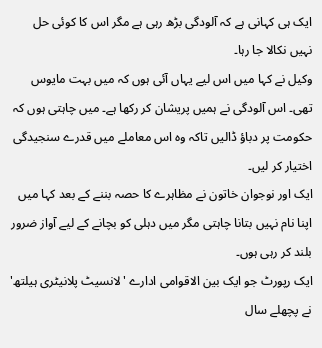ایک ہی کہانی ہے کہ آلودگی بڑھ رہی ہے مگر اس کا کوئی حل نہیں نکالا جا رہا۔
وکیل نے کہا میں اس لیے یہاں آئی ہوں کہ میں بہت مایوس تھی۔ اس آلودگی نے ہمیں پریشان کر رکھا ہے۔ میں چاہتی ہوں کہ حکومت پر دباؤ ڈالیں تاکہ وہ اس معاملے میں قدرے سنجیدگی اختیار کر لیں۔
ایک اور نوجوان خاتون نے مظاہرے کا حصہ بننے کے بعد کہا میں اپنا نام نہیں بتانا چاہتی مگر میں دہلی کو بچانے کے لیے آواز ضرور بلند کر رہی ہوں۔
ایک رپورٹ جو ایک بین الاقوامی ادارے 'لانسیٹ پلانیٹری ہیلتھ' نے پچھلے سال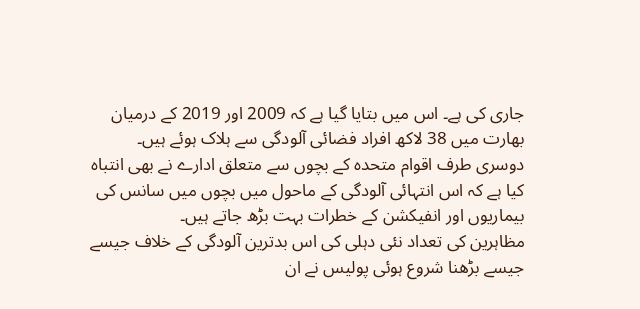جاری کی ہے۔ اس میں بتایا گیا ہے کہ 2009 اور 2019 کے درمیان بھارت میں 38 لاکھ افراد فضائی آلودگی سے ہلاک ہوئے ہیں۔
دوسری طرف اقوام متحدہ کے بچوں سے متعلق ادارے نے بھی انتباہ کیا ہے کہ اس انتہائی آلودگی کے ماحول میں بچوں میں سانس کی بیماریوں اور انفیکشن کے خطرات بہت بڑھ جاتے ہیں۔
مظاہرین کی تعداد نئی دہلی کی اس بدترین آلودگی کے خلاف جیسے جیسے بڑھنا شروع ہوئی پولیس نے ان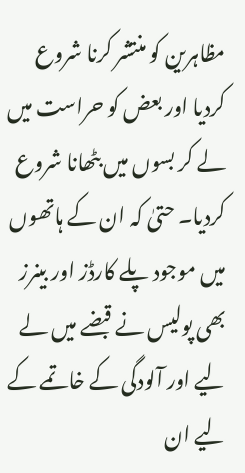مظاہرین کو منتشر کرنا شروع کردیا اور بعض کو حراست میں لے کر بسوں میں بٹھانا شروع کردیا۔ حتیٰ کہ ان کے ہاتھوں میں موجود پلے کارڈز اور بینرز بھی پولیس نے قبضے میں لے لیے اور آلودگی کے خاتمے کے لیے ان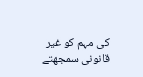کی مہم کو غیر قانونی سمجھتے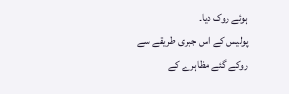ہوئے روک دیا۔
پولیس کے اس جبری طریقے سے روکے گئے مظاہرے کے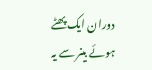دوران ایک پھٹے ہوئے بینر سے یہ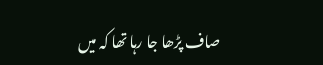صاف پڑھا جا رہا تھا کہ میں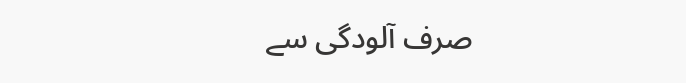صرف آلودگی سے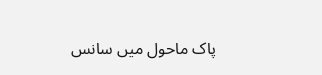پاک ماحول میں سانس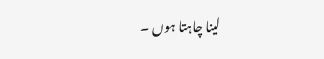لینا چاہتا ہوں ۔